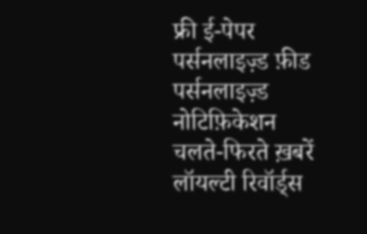फ्री ई-पेपर
पर्सनलाइज़्ड फ़ीड
पर्सनलाइज़्ड नोटिफ़िकेशन
चलते-फिरते ख़बरें
लॉयल्टी रिवॉर्ड्स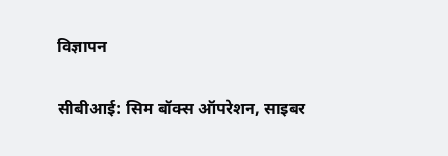विज्ञापन

सीबीआई: सिम बॉक्स ऑपरेशन, साइबर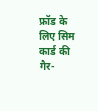फ्रॉड के लिए सिम कार्ड की गैर-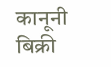कानूनी बिक्री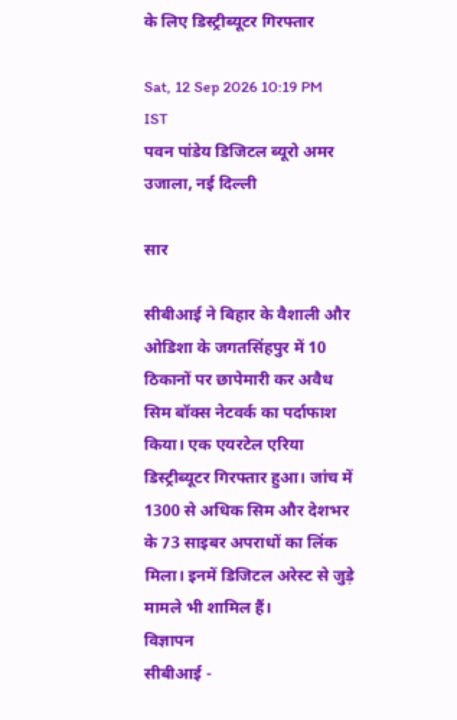के लिए डिस्ट्रीब्यूटर गिरफ्तार

Sat, 12 Sep 2026 10:19 PM IST
पवन पांडेय डिजिटल ब्यूरो अमर उजाला, नई दिल्ली

सार

सीबीआई ने बिहार के वैशाली और ओडिशा के जगतसिंहपुर में 10 ठिकानों पर छापेमारी कर अवैध सिम बॉक्स नेटवर्क का पर्दाफाश किया। एक एयरटेल एरिया डिस्ट्रीब्यूटर गिरफ्तार हुआ। जांच में 1300 से अधिक सिम और देशभर के 73 साइबर अपराधों का लिंक मिला। इनमें डिजिटल अरेस्ट से जुड़े मामले भी शामिल हैं।
विज्ञापन
सीबीआई -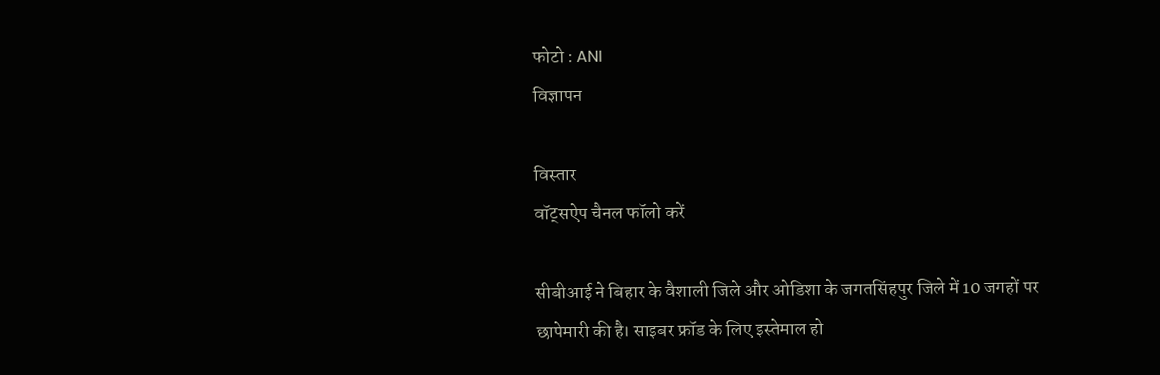फोटो : ANI
विज्ञापन

विस्तार
वॉट्सऐप चैनल फॉलो करें

सीबीआई ने बिहार के वैशाली जिले और ओडिशा के जगतसिंहपुर जिले में 10 जगहों पर छापेमारी की है। साइबर फ्रॉड के लिए इस्तेमाल हो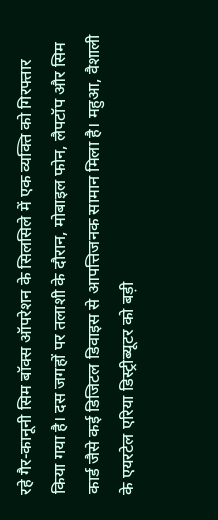रहे गैर-कानूनी सिम बॉक्स ऑपरेशन के सिलसिले में एक व्यक्ति को गिरफ्तार किया गया है। दस जगहों पर तलाशी के दौरान, मोबाइल फोन, लैपटॉप और सिम कार्ड जैसे कई डिजिटल डिवाइस से आपत्तिजनक सामान मिला है। महुआ, वैशाली के एयरटेल एरिया डिस्ट्रीब्यूटर को बड़ी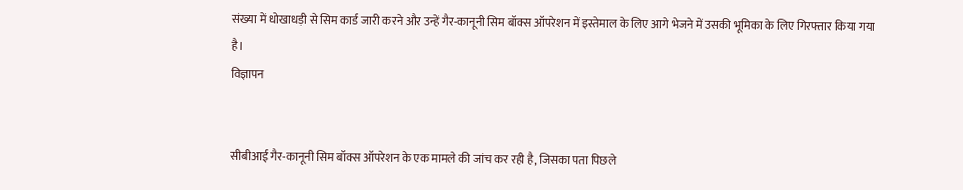संख्या में धोखाधड़ी से सिम कार्ड जारी करने और उन्हें गैर-कानूनी सिम बॉक्स ऑपरेशन में इस्तेमाल के लिए आगे भेजने में उसकी भूमिका के लिए गिरफ्तार किया गया है।
विज्ञापन


सीबीआई गैर-कानूनी सिम बॉक्स ऑपरेशन के एक मामले की जांच कर रही है, जिसका पता पिछले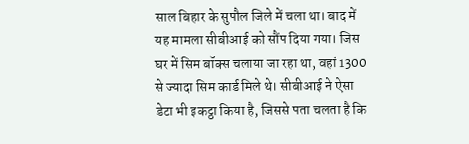साल बिहार के सुपौल जिले में चला था। बाद में यह मामला सीबीआई को सौंप दिया गया। जिस घर में सिम बॉक्स चलाया जा रहा था, वहां 1300 से ज्यादा सिम कार्ड मिले थे। सीबीआई ने ऐसा डेटा भी इकट्ठा किया है, जिससे पता चलता है कि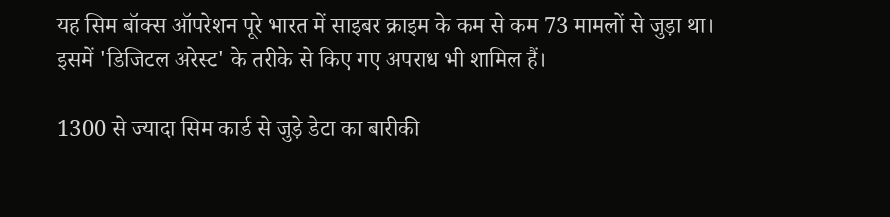यह सिम बॉक्स ऑपरेशन पूरे भारत में साइबर क्राइम के कम से कम 73 मामलों से जुड़ा था। इसमें 'डिजिटल अरेस्ट' के तरीके से किए गए अपराध भी शामिल हैं।

1300 से ज्यादा सिम कार्ड से जुड़े डेटा का बारीकी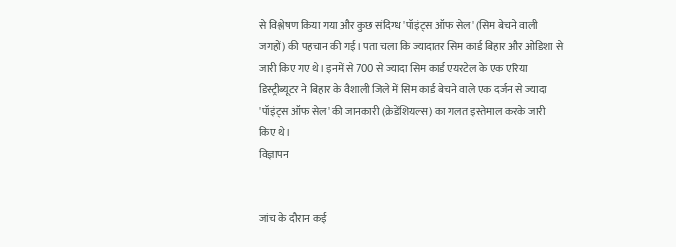से विश्लेषण किया गया और कुछ संदिग्ध 'पॉइंट्स ऑफ सेल' (सिम बेचने वाली जगहों) की पहचान की गई। पता चला कि ज्यादातर सिम कार्ड बिहार और ओडिशा से जारी किए गए थे। इनमें से 700 से ज्यादा सिम कार्ड एयरटेल के एक एरिया डिस्ट्रीब्यूटर ने बिहार के वैशाली जिले में सिम कार्ड बेचने वाले एक दर्जन से ज्यादा 'पॉइंट्स ऑफ सेल' की जानकारी (क्रेडेंशियल्स) का गलत इस्तेमाल करके जारी किए थे।
विज्ञापन


जांच के दौरान कई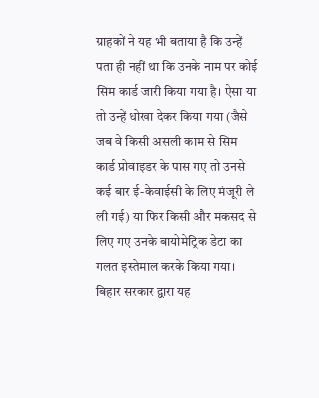ग्राहकों ने यह भी बताया है कि उन्हें पता ही नहीं था कि उनके नाम पर कोई सिम कार्ड जारी किया गया है। ऐसा या तो उन्हें धोखा देकर किया गया (जैसे जब वे किसी असली काम से सिम कार्ड प्रोवाइडर के पास गए तो उनसे कई बार ई-केवाईसी के लिए मंजूरी ले ली गई) या फिर किसी और मकसद से लिए गए उनके बायोमेट्रिक डेटा का गलत इस्तेमाल करके किया गया। बिहार सरकार द्वारा यह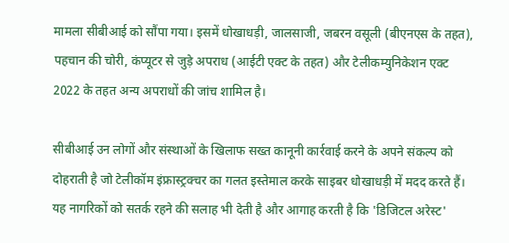मामला सीबीआई को सौंपा गया। इसमें धोखाधड़ी, जालसाजी, जबरन वसूली (बीएनएस के तहत), पहचान की चोरी, कंप्यूटर से जुड़े अपराध (आईटी एक्ट के तहत) और टेलीकम्युनिकेशन एक्ट 2022 के तहत अन्य अपराधों की जांच शामिल है।

सीबीआई उन लोगों और संस्थाओं के खिलाफ सख्त कानूनी कार्रवाई करने के अपने संकल्प को दोहराती है जो टेलीकॉम इंफ्रास्ट्रक्चर का गलत इस्तेमाल करके साइबर धोखाधड़ी में मदद करते हैं। यह नागरिकों को सतर्क रहने की सलाह भी देती है और आगाह करती है कि 'डिजिटल अरेस्ट'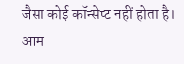जैसा कोई कॉन्सेप्ट नहीं होता है। आम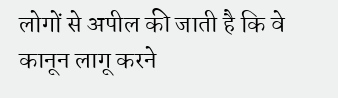लोगों से अपील की जाती है कि वे कानून लागू करने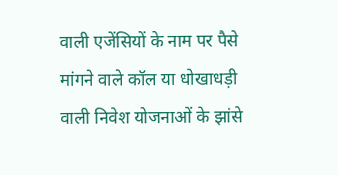वाली एजेंसियों के नाम पर पैसे मांगने वाले कॉल या धोखाधड़ी वाली निवेश योजनाओं के झांसे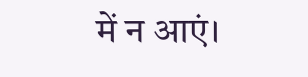में न आएं।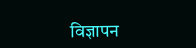विज्ञापन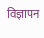विज्ञापन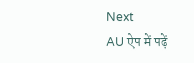Next
AU ऐप में पढ़ें